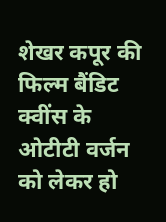शेखर कपूर की फिल्म बैंडिट क्वींस के ओटीटी वर्जन को लेकर हो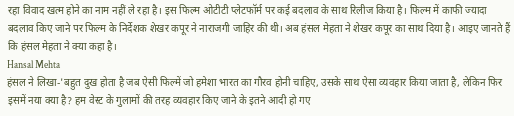रहा विवाद खत्म होने का नाम नहीं ले रहा है। इस फिल्म ओटीटी प्लेटफॉर्म पर कई बदलाव के साथ रिलीज किया है। फिल्म में काफी ज्यादा बदलाव किए जाने पर फिल्म के निर्देशक शेखर कपूर ने नाराजगी जाहिर की थी। अब हंसल मेहता ने शेखर कपूर का साथ दिया है। आइए जानते हैं कि हंसल मेहता ने क्या कहा है।
Hansal Mehta
हंसल ने लिखा-'बहुत दुख होता है जब ऐसी फिल्में जो हमेशा भारत का गौरव होनी चाहिए, उसके साथ ऐसा व्यवहार किया जाता है, लेकिन फिर इसमें नया क्या है? हम वेस्ट के गुलामों की तरह व्यवहार किए जाने के इतने आदी हो गए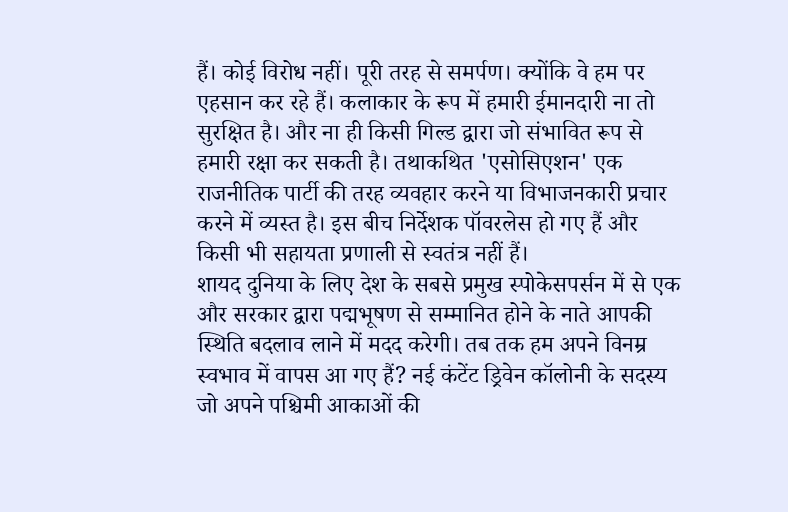हैं। कोई विरोध नहीं। पूरी तरह से समर्पण। क्योंकि वे हम पर एहसान कर रहे हैं। कलाकार के रूप में हमारी ईमानदारी ना तो सुरक्षित है। और ना ही किसी गिल्ड द्वारा जो संभावित रूप से हमारी रक्षा कर सकती है। तथाकथित 'एसोसिएशन' एक राजनीतिक पार्टी की तरह व्यवहार करने या विभाजनकारी प्रचार करने में व्यस्त है। इस बीच निर्देशक पॉवरलेस हो गए हैं और किसी भी सहायता प्रणाली से स्वतंत्र नहीं हैं।
शायद दुनिया के लिए देश के सबसे प्रमुख स्पोकेसपर्सन में से एक और सरकार द्वारा पद्मभूषण से सम्मानित होने के नाते आपकी स्थिति बदलाव लाने में मदद करेगी। तब तक हम अपने विनम्र स्वभाव में वापस आ गए हैं? नई कंटेंट ड्रिवेन कॉलोनी के सदस्य जो अपने पश्चिमी आकाओं की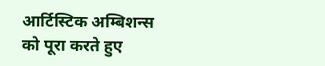आर्टिस्टिक अम्बिशन्स को पूरा करते हुए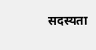सदस्यता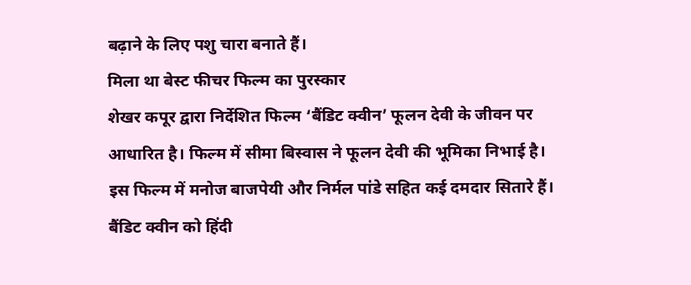बढ़ाने के लिए पशु चारा बनाते हैं।
मिला था बेस्ट फीचर फिल्म का पुरस्कार
शेखर कपूर द्वारा निर्देशित फिल्म ‘बैंडिट क्वीन’ फूलन देवी के जीवन पर आधारित है। फिल्म में सीमा बिस्वास ने फूलन देवी की भूमिका निभाई है। इस फिल्म में मनोज बाजपेयी और निर्मल पांडे सहित कई दमदार सितारे हैं। बैंडिट क्वीन को हिंदी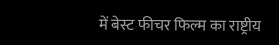में बेस्ट फीचर फिल्म का राष्ट्रीय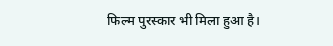फिल्म पुरस्कार भी मिला हुआ है।